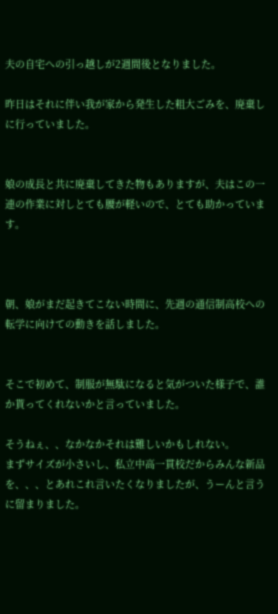夫の自宅への引っ越しが2週間後となりました。

昨日はそれに伴い我が家から発生した粗大ごみを、廃棄しに行っていました。


娘の成長と共に廃棄してきた物もありますが、夫はこの一連の作業に対しとても腰が軽いので、とても助かっています。



朝、娘がまだ起きてこない時間に、先週の通信制高校への転学に向けての動きを話しました。


そこで初めて、制服が無駄になると気がついた様子で、誰か貰ってくれないかと言っていました。

そうねぇ、、なかなかそれは難しいかもしれない。
まずサイズが小さいし、私立中高一貫校だからみんな新品を、、、とあれこれ言いたくなりましたが、うーんと言うに留まりました。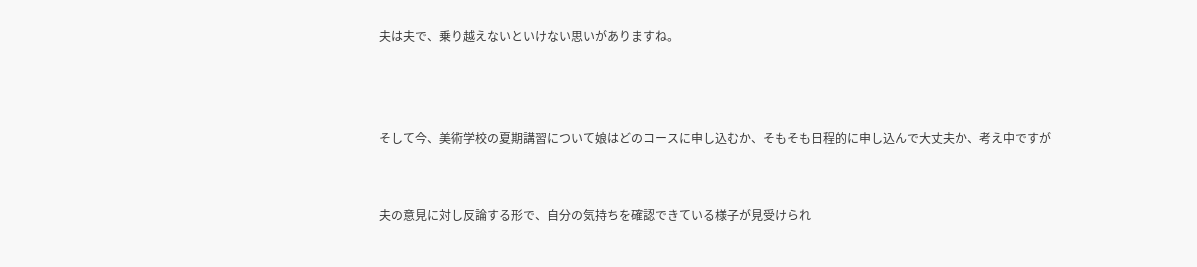夫は夫で、乗り越えないといけない思いがありますね。



そして今、美術学校の夏期講習について娘はどのコースに申し込むか、そもそも日程的に申し込んで大丈夫か、考え中ですが


夫の意見に対し反論する形で、自分の気持ちを確認できている様子が見受けられ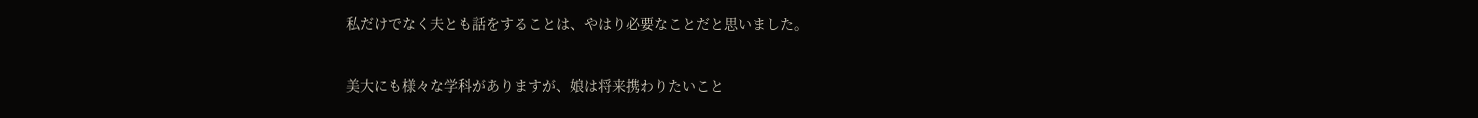私だけでなく夫とも話をすることは、やはり必要なことだと思いました。


美大にも様々な学科がありますが、娘は将来携わりたいこと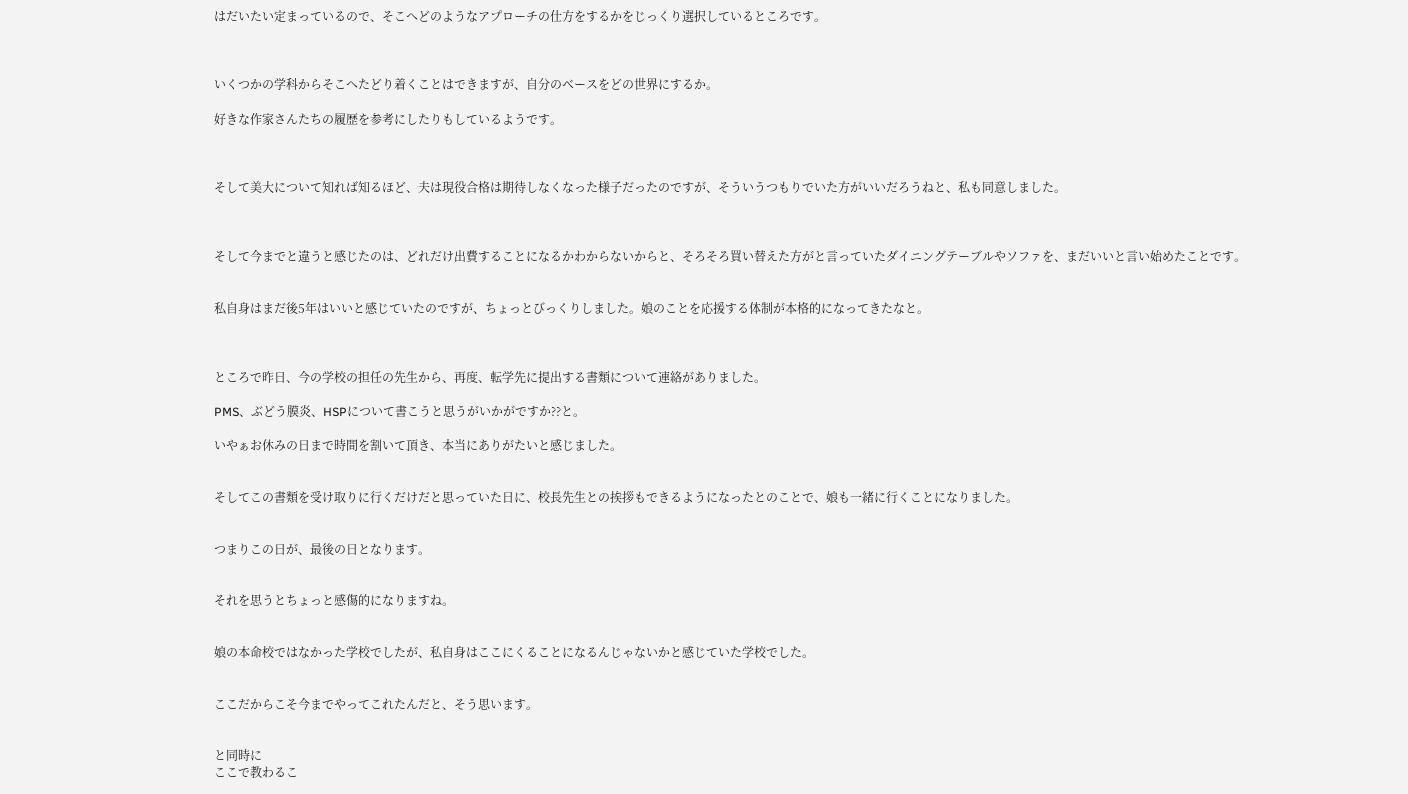はだいたい定まっているので、そこへどのようなアプローチの仕方をするかをじっくり選択しているところです。



いくつかの学科からそこへたどり着くことはできますが、自分のベースをどの世界にするか。

好きな作家さんたちの履歴を参考にしたりもしているようです。



そして美大について知れば知るほど、夫は現役合格は期待しなくなった様子だったのですが、そういうつもりでいた方がいいだろうねと、私も同意しました。



そして今までと違うと感じたのは、どれだけ出費することになるかわからないからと、そろそろ買い替えた方がと言っていたダイニングテーブルやソファを、まだいいと言い始めたことです。


私自身はまだ後5年はいいと感じていたのですが、ちょっとびっくりしました。娘のことを応援する体制が本格的になってきたなと。



ところで昨日、今の学校の担任の先生から、再度、転学先に提出する書類について連絡がありました。

PMS、ぶどう膜炎、HSPについて書こうと思うがいかがですか??と。

いやぁお休みの日まで時間を割いて頂き、本当にありがたいと感じました。


そしてこの書類を受け取りに行くだけだと思っていた日に、校長先生との挨拶もできるようになったとのことで、娘も一緒に行くことになりました。


つまりこの日が、最後の日となります。


それを思うとちょっと感傷的になりますね。


娘の本命校ではなかった学校でしたが、私自身はここにくることになるんじゃないかと感じていた学校でした。


ここだからこそ今までやってこれたんだと、そう思います。


と同時に
ここで教わるこ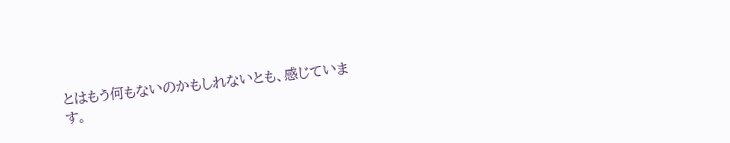とはもう何もないのかもしれないとも、感じています。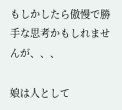もしかしたら傲慢で勝手な思考かもしれませんが、、、

娘は人として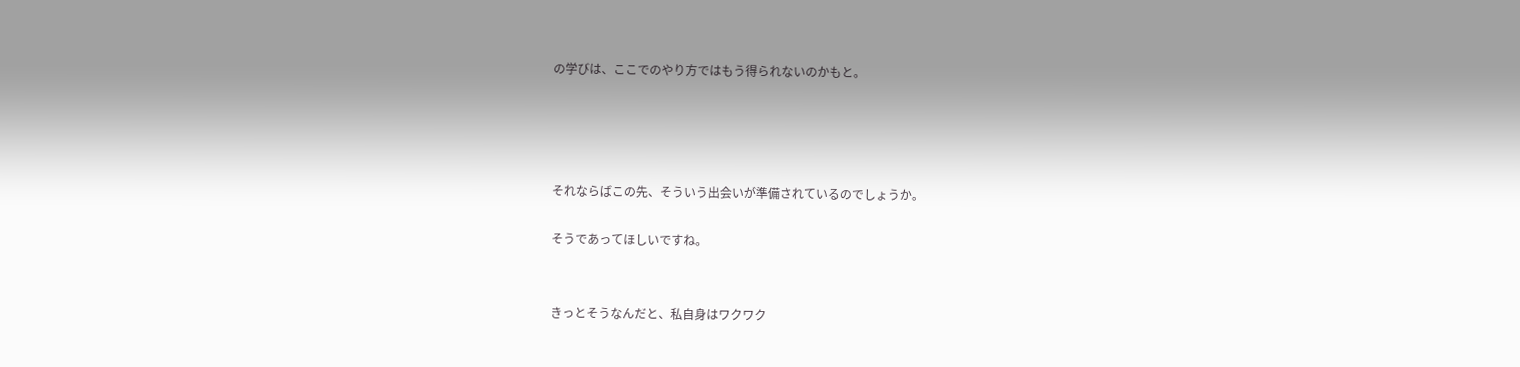の学びは、ここでのやり方ではもう得られないのかもと。




それならばこの先、そういう出会いが準備されているのでしょうか。

そうであってほしいですね。


きっとそうなんだと、私自身はワクワク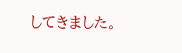してきました。